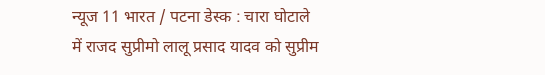न्यूज 11 भारत / पटना डेस्क : चारा घोटाले में राजद सुप्रीमो लालू प्रसाद यादव को सुप्रीम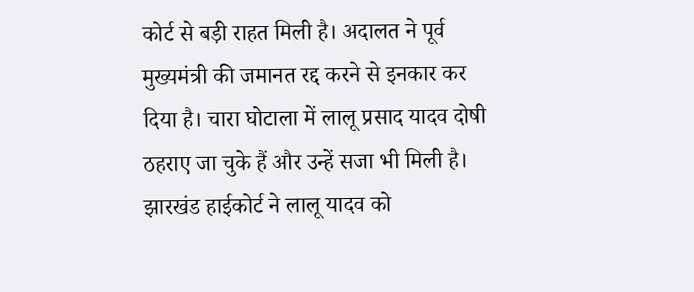कोर्ट से बड़ी राहत मिली है। अदालत ने पूर्व मुख्यमंत्री की जमानत रद्द करने से इनकार कर दिया है। चारा घोटाला में लालू प्रसाद यादव दोषी ठहराए जा चुके हैं और उन्हें सजा भी मिली है। झारखंड हाईकोर्ट ने लालू यादव को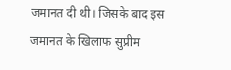जमानत दी थी। जिसके बाद इस जमानत के खिलाफ सुप्रीम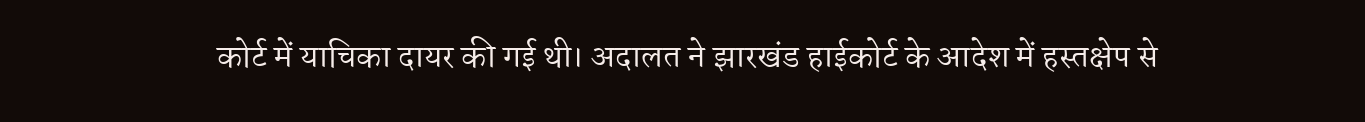कोर्ट में याचिका दायर की गई थी। अदालत ने झारखंड हाईकोर्ट के आदेश में हस्तक्षेप से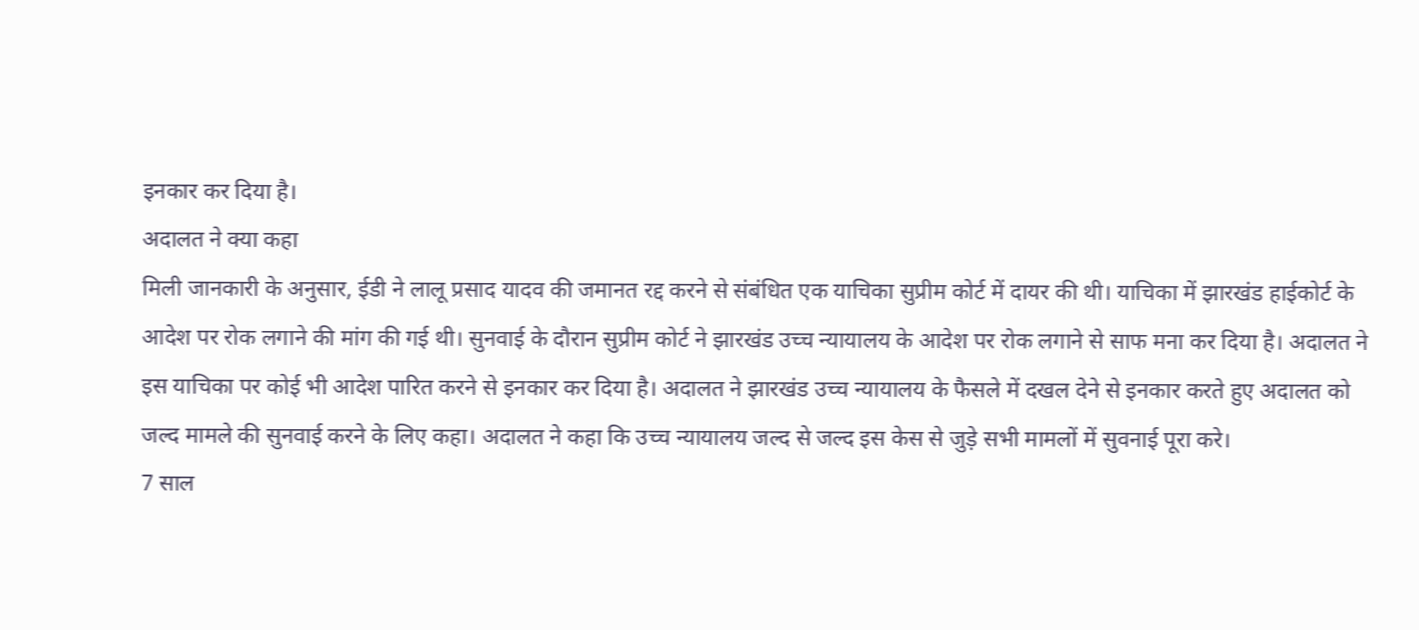इनकार कर दिया है।
अदालत ने क्या कहा
मिली जानकारी के अनुसार, ईडी ने लालू प्रसाद यादव की जमानत रद्द करने से संबंधित एक याचिका सुप्रीम कोर्ट में दायर की थी। याचिका में झारखंड हाईकोर्ट के आदेश पर रोक लगाने की मांग की गई थी। सुनवाई के दौरान सुप्रीम कोर्ट ने झारखंड उच्च न्यायालय के आदेश पर रोक लगाने से साफ मना कर दिया है। अदालत ने इस याचिका पर कोई भी आदेश पारित करने से इनकार कर दिया है। अदालत ने झारखंड उच्च न्यायालय के फैसले में दखल देने से इनकार करते हुए अदालत को जल्द मामले की सुनवाई करने के लिए कहा। अदालत ने कहा कि उच्च न्यायालय जल्द से जल्द इस केस से जुड़े सभी मामलों में सुवनाई पूरा करे।
7 साल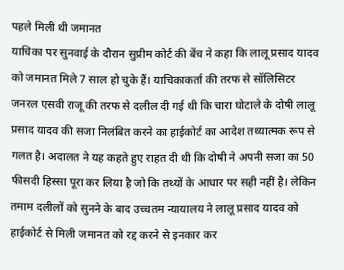पहले मिली थी जमानत
याचिका पर सुनवाई के दौरान सुप्रीम कोर्ट की बेंच ने कहा कि लालू प्रसाद यादव को जमानत मिले 7 साल हो चुके हैं। याचिकाकर्ता की तरफ से सॉलिसिटर जनरल एसवी राजू की तरफ से दलील दी गई थी कि चारा घोटाले के दोषी लालू प्रसाद यादव की सजा निलंबित करने का हाईकोर्ट का आदेश तथ्यात्मक रूप से गलत है। अदालत ने यह कहते हुए राहत दी थी कि दोषी ने अपनी सजा का 50 फीसदी हिस्सा पूरा कर लिया है जो कि तथ्यों के आधार पर सही नहीं है। लेकिन तमाम दलीलों को सुनने के बाद उच्चतम न्यायालय ने लालू प्रसाद यादव को हाईकोर्ट से मिली जमानत को रद्द करने से इनकार कर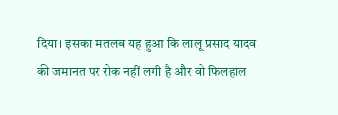दिया। इसका मतलब यह हुआ कि लालू प्रसाद यादव की जमानत पर रोक नहीं लगी है और वो फिलहाल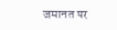जमानत पर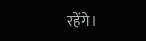रहेंगे।